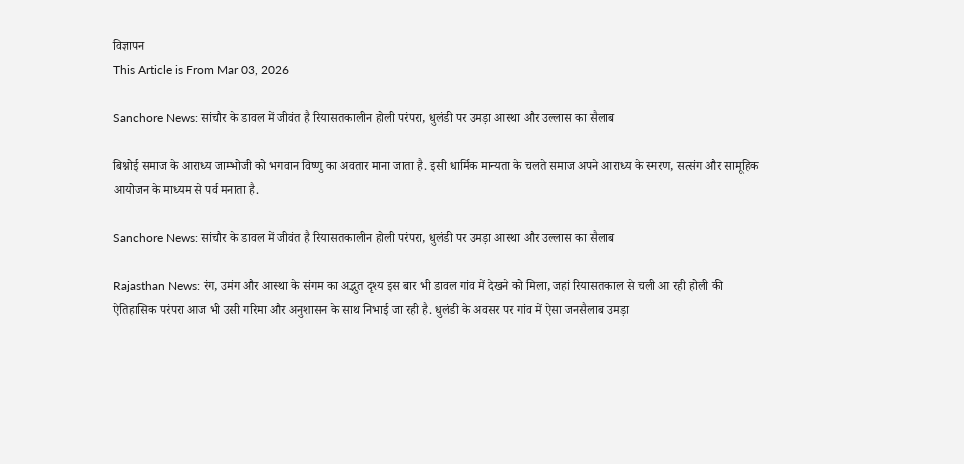विज्ञापन
This Article is From Mar 03, 2026

Sanchore News: सांचौर के डावल में जीवंत है रियासतकालीन होली परंपरा, धुलंडी पर उमड़ा आस्था और उल्लास का सैलाब

बिश्नोई समाज के आराध्य जाम्भोजी को भगवान विष्णु का अवतार माना जाता है. इसी धार्मिक मान्यता के चलते समाज अपने आराध्य के स्मरण, सत्संग और सामूहिक आयोजन के माध्यम से पर्व मनाता है.

Sanchore News: सांचौर के डावल में जीवंत है रियासतकालीन होली परंपरा, धुलंडी पर उमड़ा आस्था और उल्लास का सैलाब

Rajasthan News: रंग, उमंग और आस्था के संगम का अद्भुत दृश्य इस बार भी डावल गांव में देखने को मिला, जहां रियासतकाल से चली आ रही होली की ऐतिहासिक परंपरा आज भी उसी गरिमा और अनुशासन के साथ निभाई जा रही है. धुलंडी के अवसर पर गांव में ऐसा जनसैलाब उमड़ा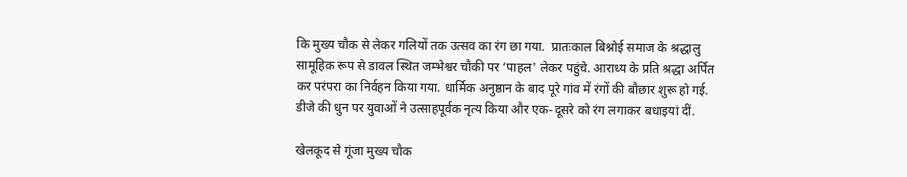कि मुख्य चौक से लेकर गलियों तक उत्सव का रंग छा गया.  प्रातःकाल बिश्नोई समाज के श्रद्धालु सामूहिक रूप से डावल स्थित जम्भेश्वर चौकी पर ‘पाहल' लेकर पहुंचे. आराध्य के प्रति श्रद्धा अर्पित कर परंपरा का निर्वहन किया गया. धार्मिक अनुष्ठान के बाद पूरे गांव में रंगों की बौछार शुरू हो गई. डीजे की धुन पर युवाओं ने उत्साहपूर्वक नृत्य किया और एक-दूसरे को रंग लगाकर बधाइयां दीं.

खेलकूद से गूंजा मुख्य चौक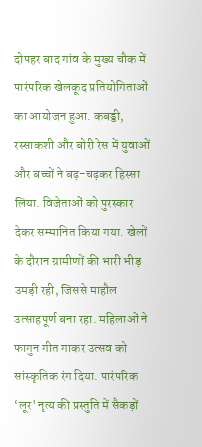दोपहर बाद गांव के मुख्य चौक में पारंपरिक खेलकूद प्रतियोगिताओं का आयोजन हुआ. कबड्डी, रस्साकशी और बोरी रेस में युवाओं और बच्चों ने बढ़-चढ़कर हिस्सा लिया. विजेताओं को पुरस्कार देकर सम्मानित किया गया. खेलों के दौरान ग्रामीणों की भारी भीड़ उमड़ी रही, जिससे माहौल उत्साहपूर्ण बना रहा. महिलाओं ने फागुन गीत गाकर उत्सव को सांस्कृतिक रंग दिया. पारंपरिक ‘लूर' नृत्य की प्रस्तुति में सैकड़ों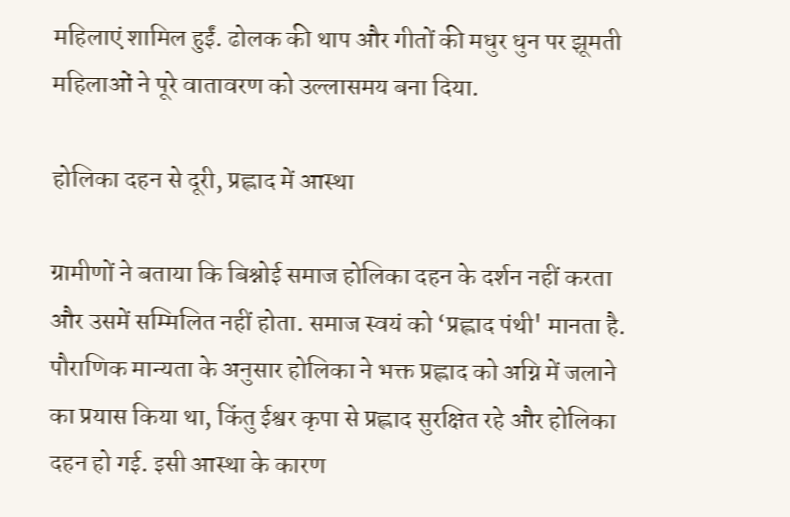महिलाएं शामिल हुईं. ढोलक की थाप और गीतों की मधुर धुन पर झूमती महिलाओं ने पूरे वातावरण को उल्लासमय बना दिया.

होलिका दहन से दूरी, प्रह्लाद में आस्था

ग्रामीणों ने बताया कि बिश्नोई समाज होलिका दहन के दर्शन नहीं करता और उसमें सम्मिलित नहीं होता. समाज स्वयं को ‘प्रह्लाद पंथी' मानता है. पौराणिक मान्यता के अनुसार होलिका ने भक्त प्रह्लाद को अग्नि में जलाने का प्रयास किया था, किंतु ईश्वर कृपा से प्रह्लाद सुरक्षित रहे और होलिका दहन हो गई. इसी आस्था के कारण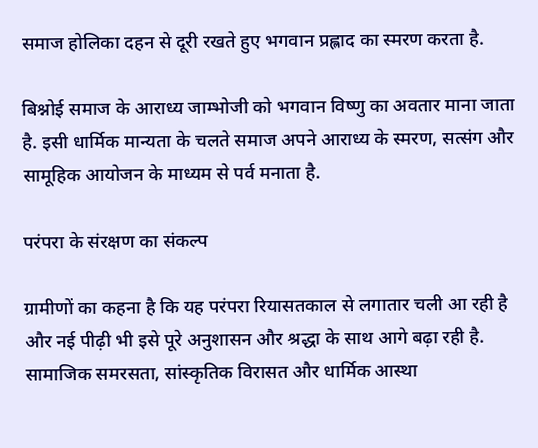समाज होलिका दहन से दूरी रखते हुए भगवान प्रह्लाद का स्मरण करता है.

बिश्नोई समाज के आराध्य जाम्भोजी को भगवान विष्णु का अवतार माना जाता है. इसी धार्मिक मान्यता के चलते समाज अपने आराध्य के स्मरण, सत्संग और सामूहिक आयोजन के माध्यम से पर्व मनाता है.

परंपरा के संरक्षण का संकल्प

ग्रामीणों का कहना है कि यह परंपरा रियासतकाल से लगातार चली आ रही है और नई पीढ़ी भी इसे पूरे अनुशासन और श्रद्धा के साथ आगे बढ़ा रही है. सामाजिक समरसता, सांस्कृतिक विरासत और धार्मिक आस्था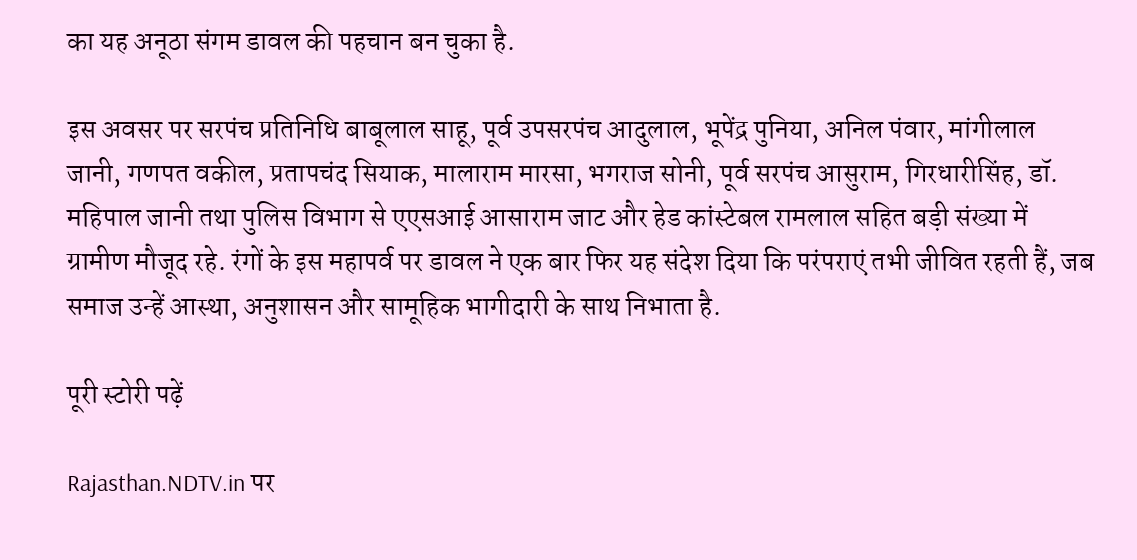का यह अनूठा संगम डावल की पहचान बन चुका है.

इस अवसर पर सरपंच प्रतिनिधि बाबूलाल साहू, पूर्व उपसरपंच आदुलाल, भूपेंद्र पुनिया, अनिल पंवार, मांगीलाल जानी, गणपत वकील, प्रतापचंद सियाक, मालाराम मारसा, भगराज सोनी, पूर्व सरपंच आसुराम, गिरधारीसिंह, डॉ. महिपाल जानी तथा पुलिस विभाग से एएसआई आसाराम जाट और हेड कांस्टेबल रामलाल सहित बड़ी संख्या में ग्रामीण मौजूद रहे. रंगों के इस महापर्व पर डावल ने एक बार फिर यह संदेश दिया कि परंपराएं तभी जीवित रहती हैं, जब समाज उन्हें आस्था, अनुशासन और सामूहिक भागीदारी के साथ निभाता है.

पूरी स्टोरी पढ़ें

Rajasthan.NDTV.in पर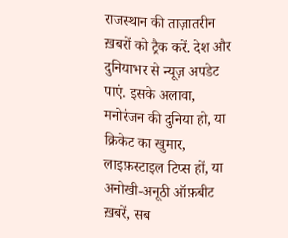राजस्थान की ताज़ातरीन ख़बरों को ट्रैक करें. देश और दुनियाभर से न्यूज़ अपडेट पाएं. इसके अलावा, मनोरंजन की दुनिया हो, या क्रिकेट का खुमार, लाइफ़स्टाइल टिप्स हों, या अनोखी-अनूठी ऑफ़बीट ख़बरें, सब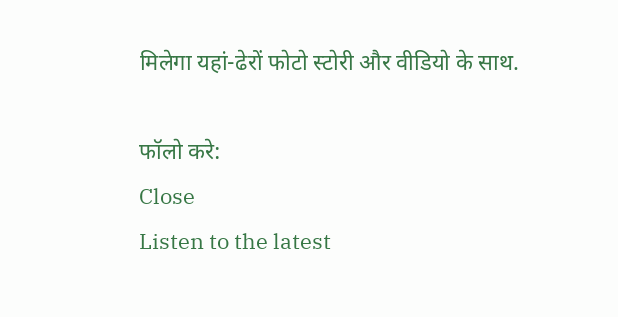मिलेगा यहां-ढेरों फोटो स्टोरी और वीडियो के साथ.

फॉलो करे:
Close
Listen to the latest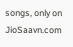songs, only on JioSaavn.com